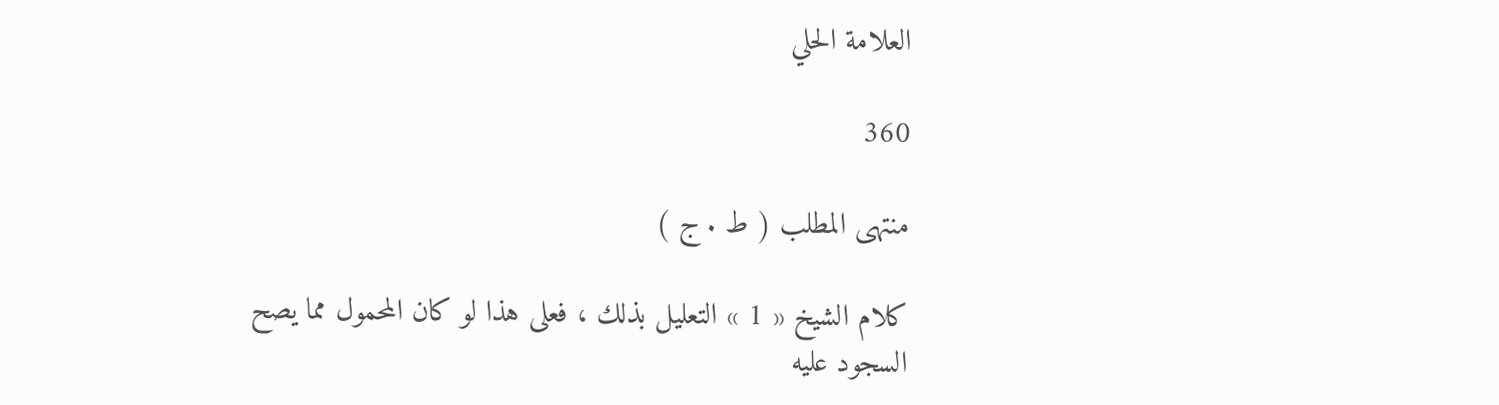العلامة الحلي

360

منتهى المطلب ( ط . ج )

كلام الشيخ « 1 » التعليل بذلك ، فعلى هذا لو كان المحمول مما يصح السجود عليه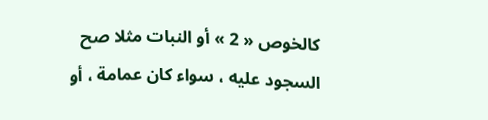كالخوص « 2 » أو النبات مثلا صح السجود عليه ، سواء كان عمامة ، أو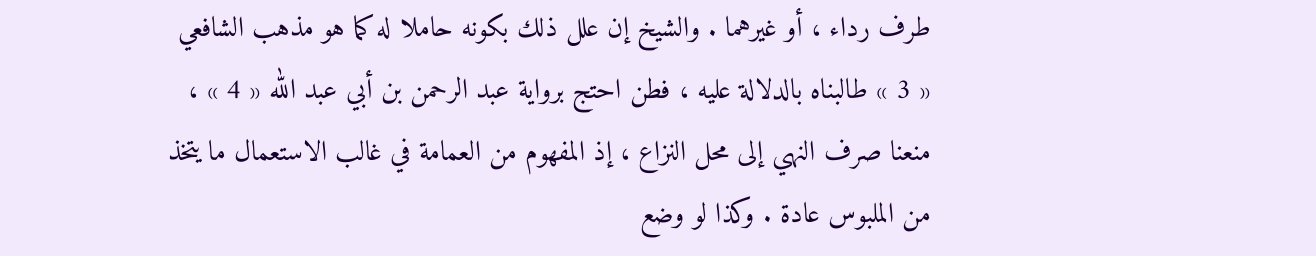طرف رداء ، أو غيرهما . والشيخ إن علل ذلك بكونه حاملا له كما هو مذهب الشافعي « 3 » طالبناه بالدلالة عليه ، فطن احتج برواية عبد الرحمن بن أبي عبد الله « 4 » ، منعنا صرف النهي إلى محل النزاع ، إذ المفهوم من العمامة في غالب الاستعمال ما يتخذ من الملبوس عادة . وكذا لو وضع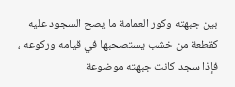بين جبهته وكور العمامة ما يصح السجود عليه كقطعة من خشب يستصحبها في قيامه وركوعه ، فإذا سجد كانت جبهته موضوعة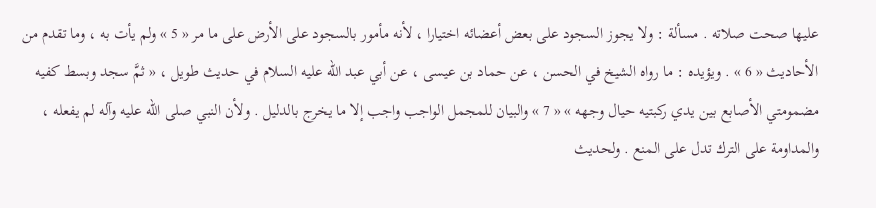عليها صحت صلاته . مسألة : ولا يجوز السجود على بعض أعضائه اختيارا ، لأنه مأمور بالسجود على الأرض على ما مر « 5 » ولم يأت به ، وما تقدم من الأحاديث « 6 » . ويؤيده : ما رواه الشيخ في الحسن ، عن حماد بن عيسى ، عن أبي عبد الله عليه السلام في حديث طويل ، « ثمَّ سجد وبسط كفيه مضمومتي الأصابع بين يدي ركبتيه حيال وجهه » « 7 » والبيان للمجمل الواجب واجب إلا ما يخرج بالدليل . ولأن النبي صلى الله عليه وآله لم يفعله ، والمداومة على الترك تدل على المنع . ولحديث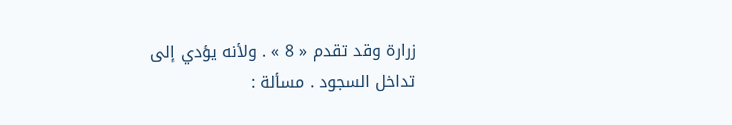زرارة وقد تقدم « 8 » . ولأنه يؤدي إلى تداخل السجود . مسألة :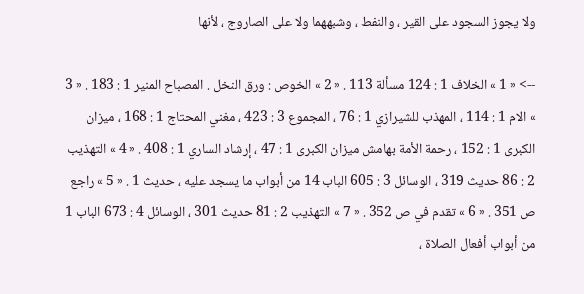ولا يجوز السجود على القير ، والنفط ، وشبههما ولا على الصاروج ، لأنها

--> « 1 » الخلاف 1 : 124 مسألة 113 . « 2 » الخوص : ورق النخل . المصباح المنير 1 : 183 . « 3 » الام 1 : 114 ، المهذب للشيرازي 1 : 76 ، المجموع 3 : 423 ، مغني المحتاج 1 : 168 ، ميزان الكبرى 1 : 152 ، رحمة الأمة بهامش ميزان الكبرى 1 : 47 ، إرشاد الساري 1 : 408 . « 4 » التهذيب 2 : 86 حديث 319 ، الوسائل 3 : 605 الباب 14 من أبواب ما يسجد عليه ، حديث 1 . « 5 » راجع ص 351 . « 6 » تقدم في ص 352 . « 7 » التهذيب 2 : 81 حديث 301 ، الوسائل 4 : 673 الباب 1 من أبواب أفعال الصلاة ،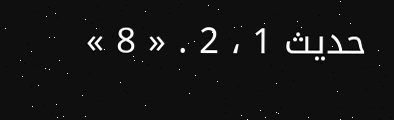حديث 1 ، 2 . « 8 »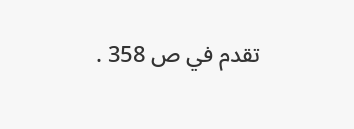تقدم في ص 358 .